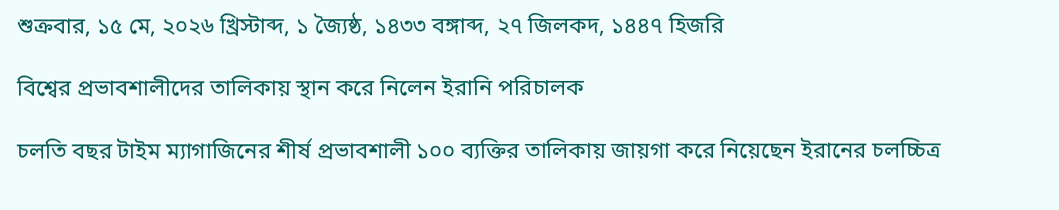শুক্রবার, ১৫ মে, ২০২৬ খ্রিস্টাব্দ, ১ জ্যৈষ্ঠ, ১৪৩৩ বঙ্গাব্দ, ২৭ জিলকদ, ১৪৪৭ হিজরি

বিশ্বের প্রভাবশালীদের তালিকায় স্থান করে নিলেন ইরানি পরিচালক

চলতি বছর টাইম ম্যাগাজিনের শীর্ষ প্রভাবশালী ১০০ ব্যক্তির তালিকায় জায়গা করে নিয়েছেন ইরানের চলচ্চিত্র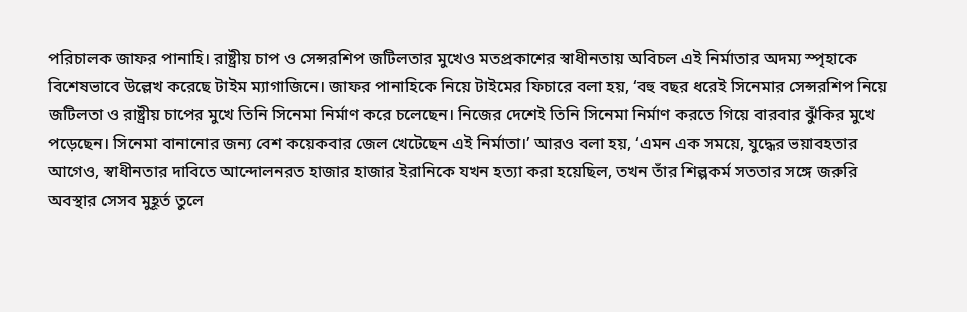পরিচালক জাফর পানাহি। রাষ্ট্রীয় চাপ ও সেন্সরশিপ জটিলতার মুখেও মতপ্রকাশের স্বাধীনতায় অবিচল এই নির্মাতার অদম্য স্পৃহাকে বিশেষভাবে উল্লেখ করেছে টাইম ম্যাগাজিনে। জাফর পানাহিকে নিয়ে টাইমের ফিচারে বলা হয়, ‘বহু বছর ধরেই সিনেমার সেন্সরশিপ নিয়ে জটিলতা ও রাষ্ট্রীয় চাপের মুখে তিনি সিনেমা নির্মাণ করে চলেছেন। নিজের দেশেই তিনি সিনেমা নির্মাণ করতে গিয়ে বারবার ঝুঁকির মুখে পড়েছেন। সিনেমা বানানোর জন্য বেশ কয়েকবার জেল খেটেছেন এই নির্মাতা।’ আরও বলা হয়, ‘এমন এক সময়ে, যুদ্ধের ভয়াবহতার আগেও, স্বাধীনতার দাবিতে আন্দোলনরত হাজার হাজার ইরানিকে যখন হত্যা করা হয়েছিল, তখন তাঁর শিল্পকর্ম সততার সঙ্গে জরুরি অবস্থার সেসব মুহূর্ত তুলে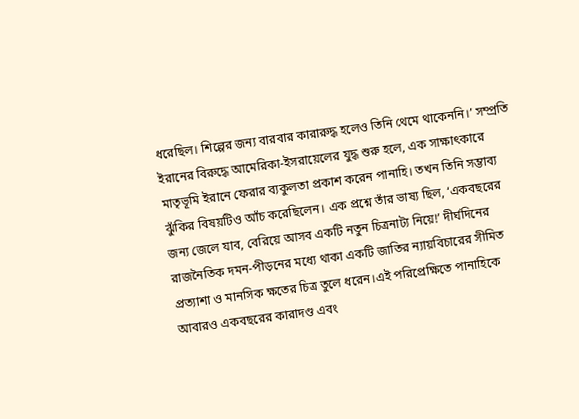ধরেছিল। শিল্পের জন্য বারবার কারারুদ্ধ হলেও তিনি থেমে থাকেননি।’ সম্প্রতি ইরানের বিরুদ্ধে আমেরিকা-ইসরায়েলের যুদ্ধ শুরু হলে, এক সাক্ষাৎকারে মাতৃভূমি ইরানে ফেরার ব্যকুলতা প্রকাশ করেন পানাহি। তখন তিনি সম্ভাব্য ঝুঁকির বিষয়টিও আঁচ করেছিলেন। এক প্রশ্নে তাঁর ভাষ্য ছিল, ‘একবছরের জন্য জেলে যাব, বেরিয়ে আসব একটি নতুন চিত্রনাট্য নিয়ে!’ দীর্ঘদিনের রাজনৈতিক দমন-পীড়নের মধ্যে থাকা একটি জাতির ন্যায়বিচারের সীমিত প্রত্যাশা ও মানসিক ক্ষতের চিত্র তুলে ধরেন।এই পরিপ্রেক্ষিতে পানাহিকে আবারও একবছরের কারাদণ্ড এবং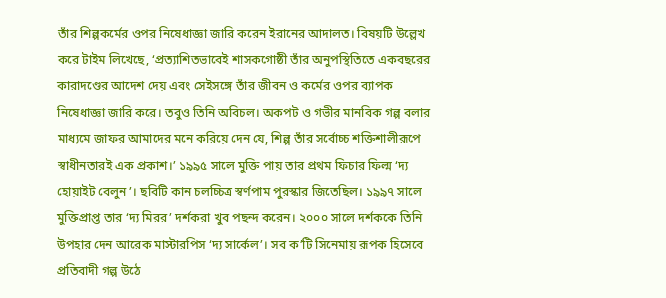তাঁর শিল্পকর্মের ওপর নিষেধাজ্ঞা জারি করেন ইরানের আদালত। বিষয়টি উল্লেখ করে টাইম লিখেছে, ‘প্রত্যাশিতভাবেই শাসকগোষ্ঠী তাঁর অনুপস্থিতিতে একবছরের কারাদণ্ডের আদেশ দেয় এবং সেইসঙ্গে তাঁর জীবন ও কর্মের ওপর ব্যাপক নিষেধাজ্ঞা জারি করে। তবুও তিনি অবিচল। অকপট ও গভীর মানবিক গল্প বলার মাধ্যমে জাফর আমাদের মনে করিয়ে দেন যে, শিল্প তাঁর সর্বোচ্চ শক্তিশালীরূপে স্বাধীনতারই এক প্রকাশ।’ ১৯৯৫ সালে মুক্তি পায় তার প্রথম ফিচার ফিল্ম ‘দ্য হোয়াইট বেলুন’। ছবিটি কান চলচ্চিত্র স্বর্ণপাম পুরস্কার জিতেছিল। ১৯৯৭ সালে মুক্তিপ্রাপ্ত তার ‘দ্য মিরর’ দর্শকরা খুব পছন্দ করেন। ২০০০ সালে দর্শককে তিনি উপহার দেন আরেক মাস্টারপিস ‘দ্য সার্কেল’। সব ক’টি সিনেমায় রূপক হিসেবে প্রতিবাদী গল্প উঠে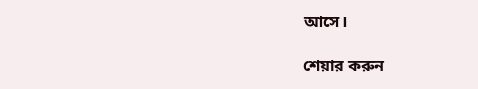আসে।

শেয়ার করুন